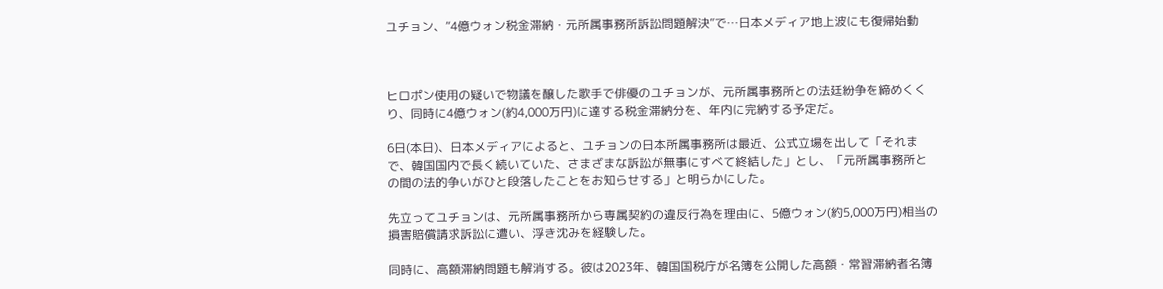ユチョン、“4億ウォン税金滞納・元所属事務所訴訟問題解決”で…日本メディア地上波にも復帰始動



ヒロポン使用の疑いで物議を醸した歌手で俳優のユチョンが、元所属事務所との法廷紛争を締めくくり、同時に4億ウォン(約4,000万円)に達する税金滞納分を、年内に完納する予定だ。

6日(本日)、日本メディアによると、ユチョンの日本所属事務所は最近、公式立場を出して「それまで、韓国国内で長く続いていた、さまざまな訴訟が無事にすべて終結した」とし、「元所属事務所との間の法的争いがひと段落したことをお知らせする」と明らかにした。

先立ってユチョンは、元所属事務所から専属契約の違反行為を理由に、5億ウォン(約5,000万円)相当の損害賠償請求訴訟に遭い、浮き沈みを経験した。

同時に、高額滞納問題も解消する。彼は2023年、韓国国税庁が名簿を公開した高額・常習滞納者名簿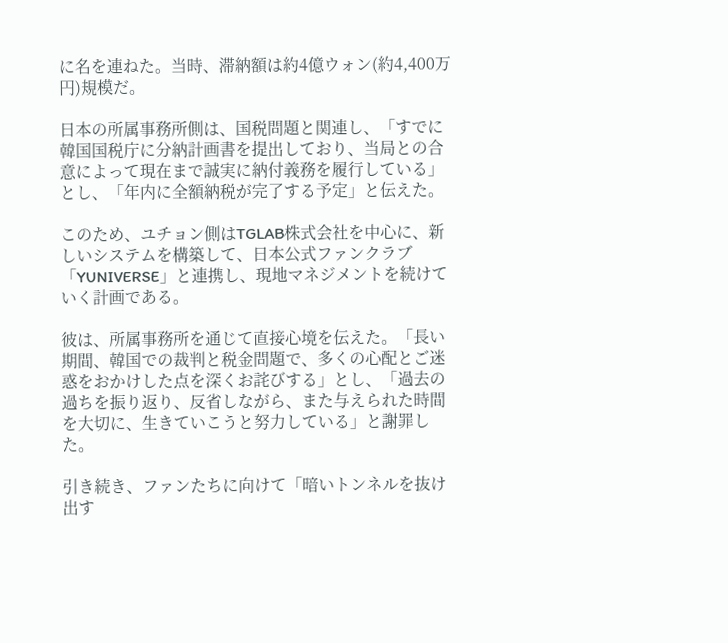に名を連ねた。当時、滞納額は約4億ウォン(約4,400万円)規模だ。

日本の所属事務所側は、国税問題と関連し、「すでに韓国国税庁に分納計画書を提出しており、当局との合意によって現在まで誠実に納付義務を履行している」とし、「年内に全額納税が完了する予定」と伝えた。

このため、ユチョン側はTGLAB株式会社を中心に、新しいシステムを構築して、日本公式ファンクラブ「YUNIVERSE」と連携し、現地マネジメントを続けていく計画である。

彼は、所属事務所を通じて直接心境を伝えた。「長い期間、韓国での裁判と税金問題で、多くの心配とご迷惑をおかけした点を深くお詫びする」とし、「過去の過ちを振り返り、反省しながら、また与えられた時間を大切に、生きていこうと努力している」と謝罪した。

引き続き、ファンたちに向けて「暗いトンネルを抜け出す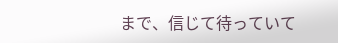まで、信じて待っていて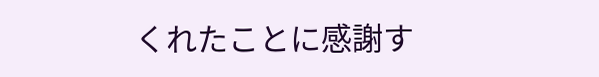くれたことに感謝す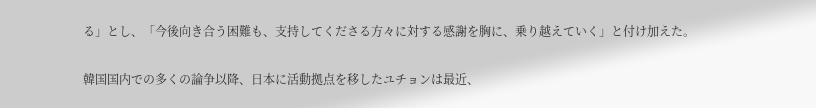る」とし、「今後向き合う困難も、支持してくださる方々に対する感謝を胸に、乗り越えていく」と付け加えた。

韓国国内での多くの論争以降、日本に活動拠点を移したユチョンは最近、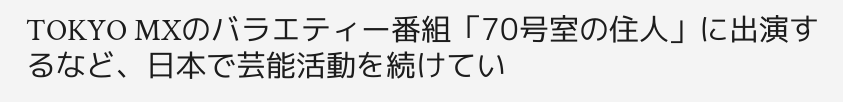TOKYO MXのバラエティー番組「70号室の住人」に出演するなど、日本で芸能活動を続けてい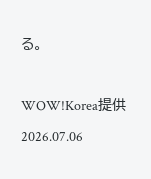る。



WOW!Korea提供

2026.07.06